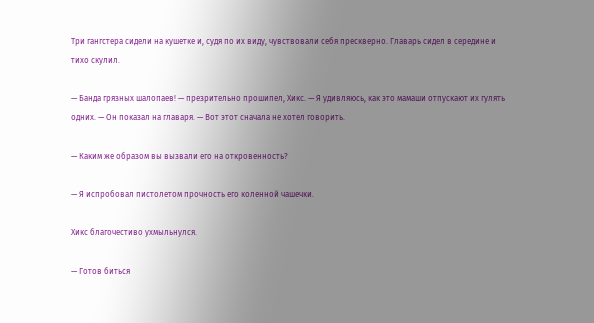Три гангстера сидели на кушетке и, судя по их виду, чувствовали себя прескверно. Главарь сидел в середине и тихо скулил.

— Банда грязных шалопаев! — презрительно прошипел, Хикс. — Я удивляюсь, как это мамаши отпускают их гулять одних. — Он показал на главаря. — Вот этот сначала не хотел говорить.

— Каким же образом вы вызвали его на откровенность?

— Я испробовал пистолетом прочность его коленной чашечки.

Хикс благочестиво ухмыльнулся.

— Готов биться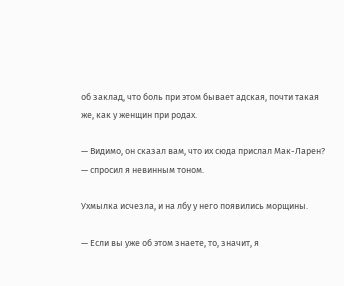об заклад, что боль при этом бывает адская, почти такая же, как у женщин при родах.

— Видимо, он сказал вам, что их сюда прислал Мак-Ларен? — спросил я невинным тоном.

Ухмылка исчезла, и на лбу у него появились морщины.

— Если вы уже об этом знаете, то, значит, я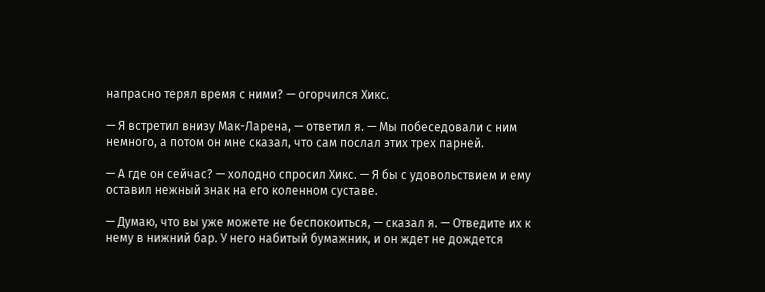напрасно терял время с ними? — огорчился Хикс.

— Я встретил внизу Мак-Ларена, — ответил я. — Мы побеседовали с ним немного, а потом он мне сказал, что сам послал этих трех парней.

— А где он сейчас? — холодно спросил Хикс. — Я бы с удовольствием и ему оставил нежный знак на его коленном суставе.

— Думаю, что вы уже можете не беспокоиться, — сказал я. — Отведите их к нему в нижний бар. У него набитый бумажник, и он ждет не дождется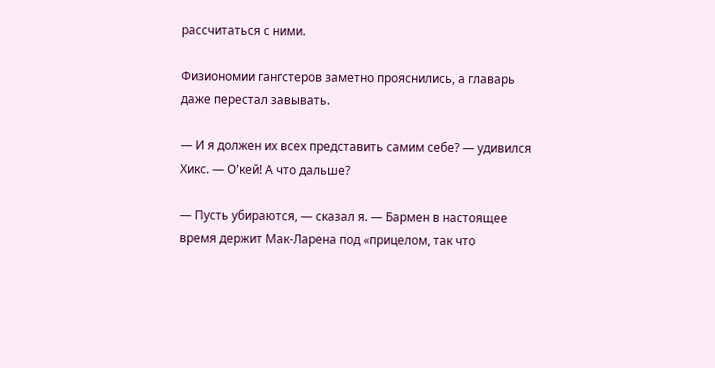рассчитаться с ними.

Физиономии гангстеров заметно прояснились, а главарь даже перестал завывать.

— И я должен их всех представить самим себе? — удивился Хикс. — О'кей! А что дальше?

— Пусть убираются, — сказал я. — Бармен в настоящее время держит Мак-Ларена под «прицелом, так что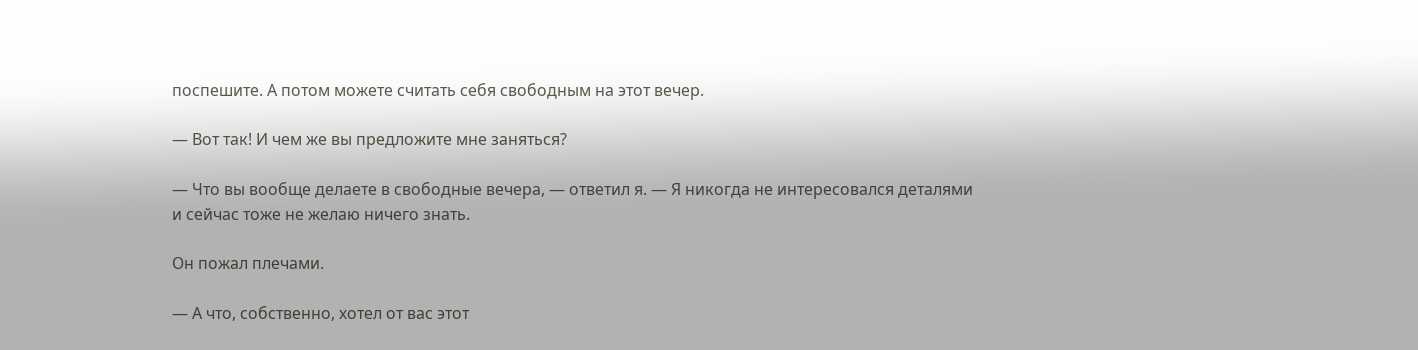поспешите. А потом можете считать себя свободным на этот вечер.

— Вот так! И чем же вы предложите мне заняться?

— Что вы вообще делаете в свободные вечера, — ответил я. — Я никогда не интересовался деталями и сейчас тоже не желаю ничего знать.

Он пожал плечами.

— А что, собственно, хотел от вас этот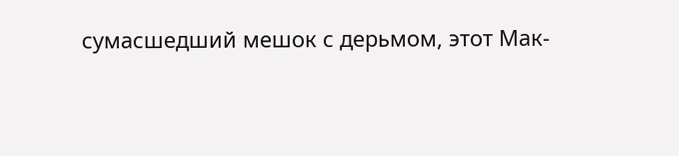сумасшедший мешок с дерьмом, этот Мак-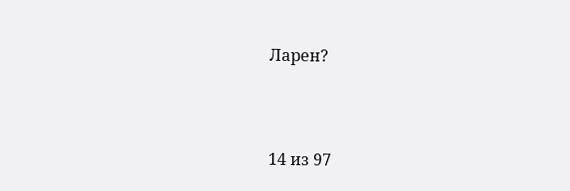Ларен?



14 из 97